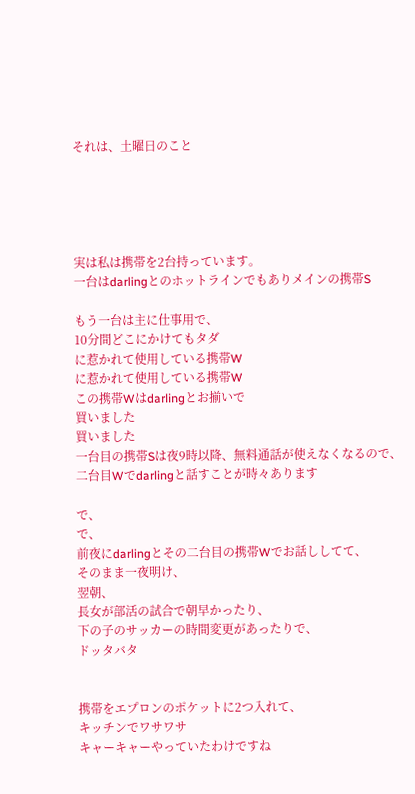それは、土曜日のこと





実は私は携帯を2台持っています。
一台はdarlingとのホットラインでもありメインの携帯S

もう一台は主に仕事用で、
10分間どこにかけてもタダ
に惹かれて使用している携帯W
に惹かれて使用している携帯W
この携帯Wはdarlingとお揃いで
買いました
買いました
一台目の携帯Sは夜9時以降、無料通話が使えなくなるので、
二台目Wでdarlingと話すことが時々あります

で、
で、
前夜にdarlingとその二台目の携帯Wでお話ししてて、
そのまま一夜明け、
翌朝、
長女が部活の試合で朝早かったり、
下の子のサッカーの時間変更があったりで、
ドッタバタ


携帯をエプロンのポケットに2つ入れて、
キッチンでワサワサ
キャーキャーやっていたわけですね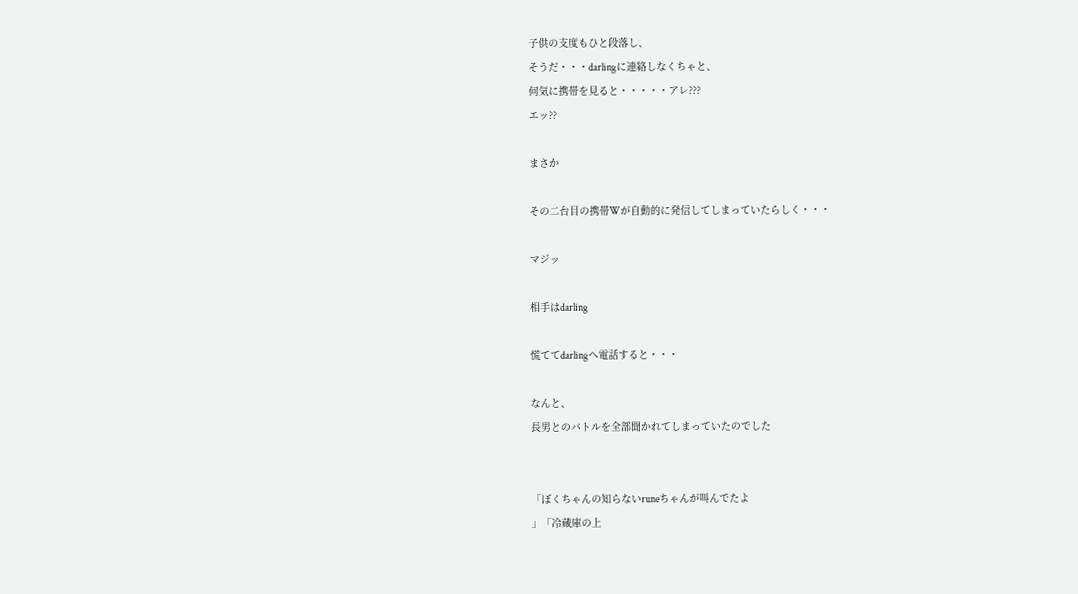子供の支度もひと段落し、
そうだ・・・darlingに連絡しなくちゃと、
何気に携帯を見ると・・・・・アレ???
エッ??

まさか

その二台目の携帯Wが自動的に発信してしまっていたらしく・・・

マジッ

相手はdarling

慌ててdarlingへ電話すると・・・

なんと、
長男とのバトルを全部聞かれてしまっていたのでした


「ぼくちゃんの知らないruneちゃんが叫んでたよ
」「冷蔵庫の上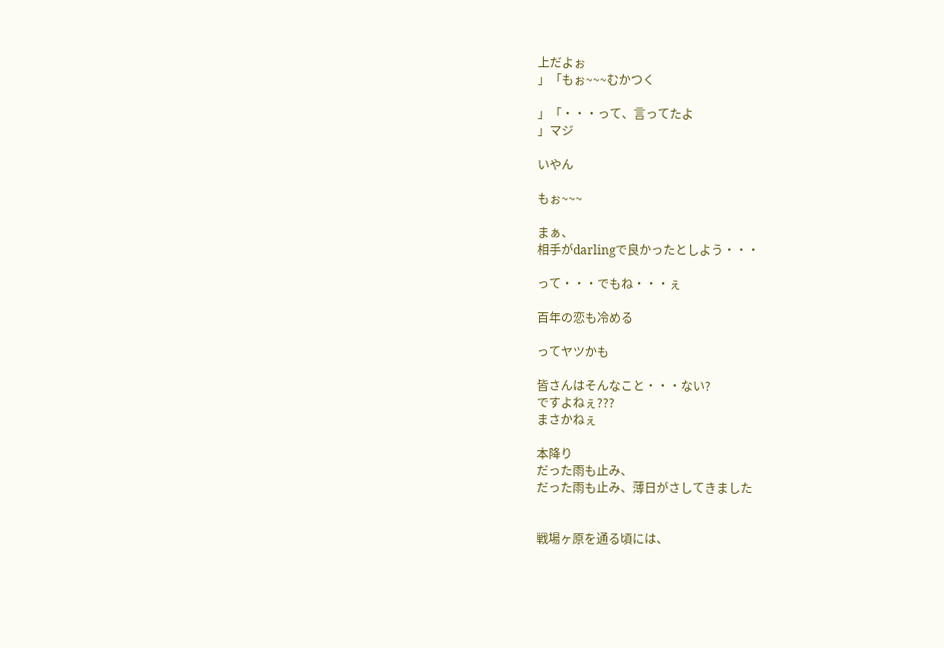上だよぉ
」「もぉ~~~むかつく

」「・・・って、言ってたよ
」マジ

いやん

もぉ~~~

まぁ、
相手がdarlingで良かったとしよう・・・

って・・・でもね・・・ぇ

百年の恋も冷める

ってヤツかも

皆さんはそんなこと・・・ない?
ですよねぇ???
まさかねぇ

本降り
だった雨も止み、
だった雨も止み、薄日がさしてきました


戦場ヶ原を通る頃には、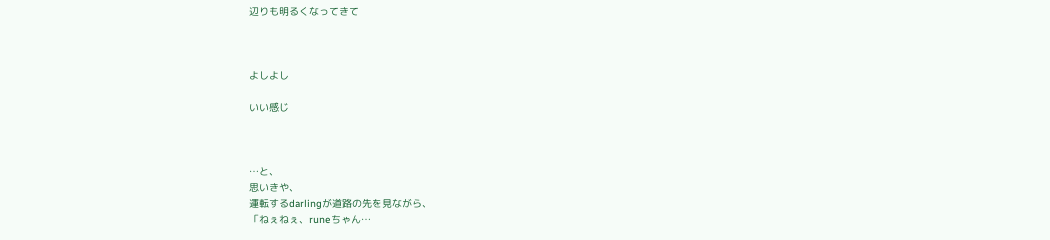辺りも明るくなってきて



よしよし

いい感じ



…と、
思いきや、
運転するdarlingが道路の先を見ながら、
「ねぇねぇ、runeちゃん…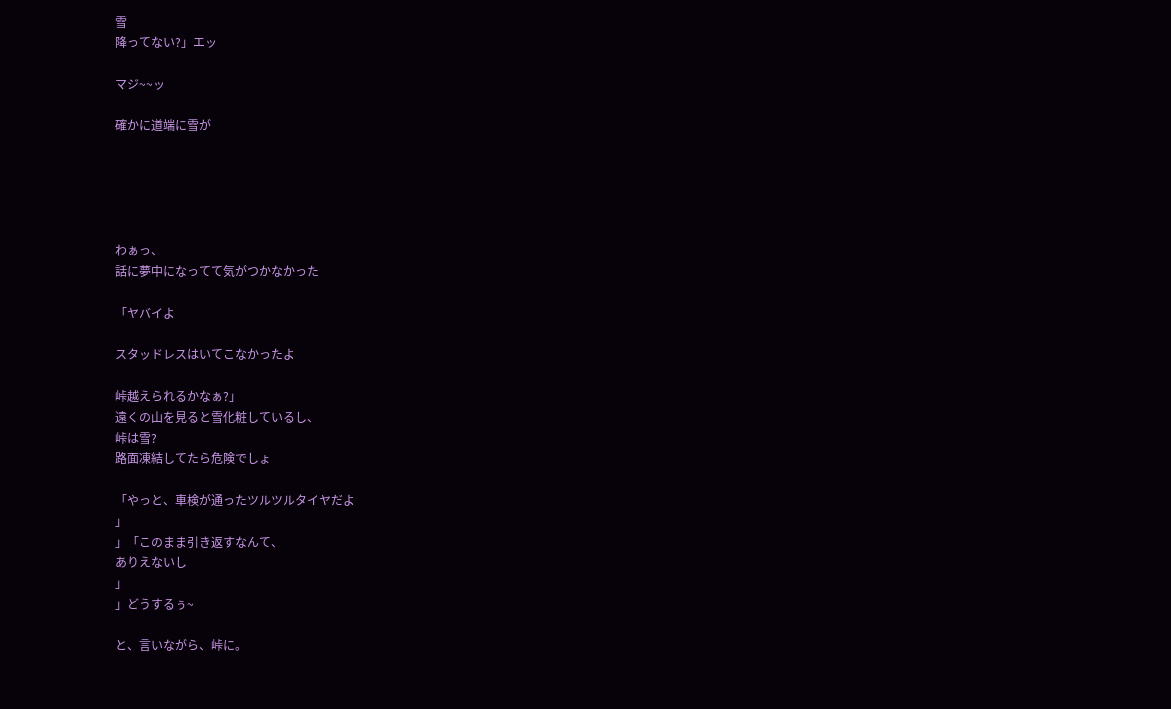雪
降ってない?」エッ

マジ~~ッ

確かに道端に雪が





わぁっ、
話に夢中になってて気がつかなかった

「ヤバイよ

スタッドレスはいてこなかったよ

峠越えられるかなぁ?」
遠くの山を見ると雪化粧しているし、
峠は雪?
路面凍結してたら危険でしょ

「やっと、車検が通ったツルツルタイヤだよ
」
」「このまま引き返すなんて、
ありえないし
」
」どうするぅ~

と、言いながら、峠に。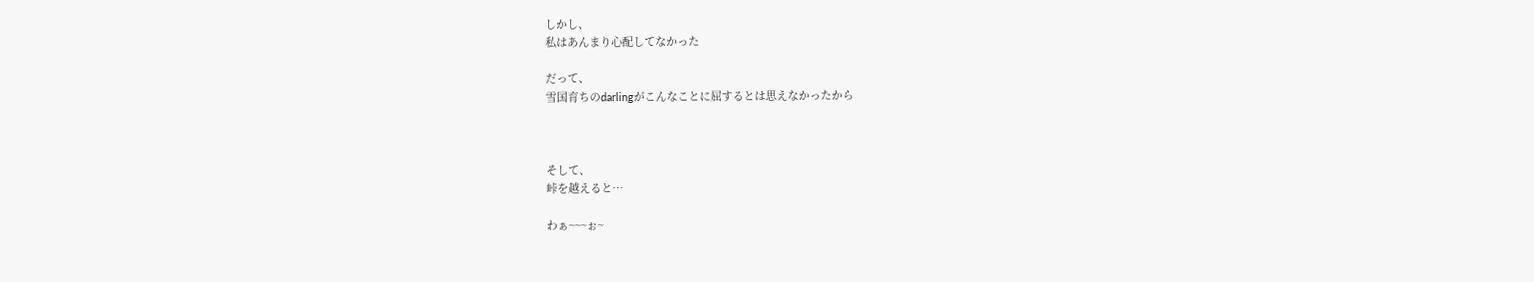しかし、
私はあんまり心配してなかった

だって、
雪国育ちのdarlingがこんなことに屈するとは思えなかったから



そして、
峠を越えると…

わぁ~~~ぉ~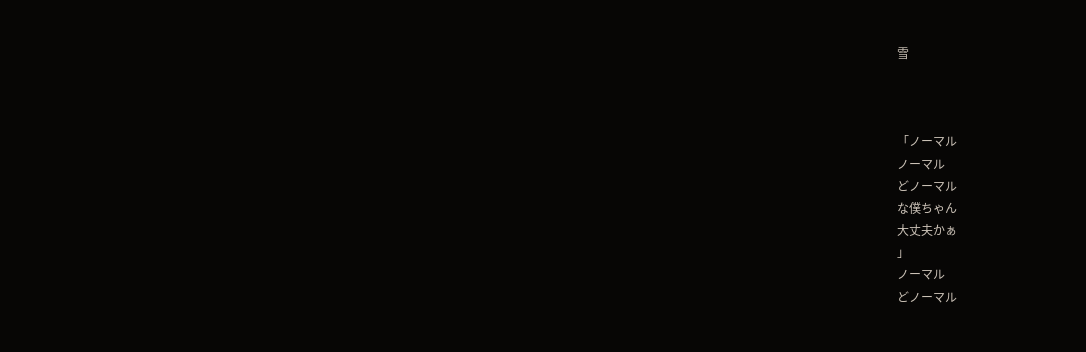雪



「ノーマル
ノーマル
どノーマル
な僕ちゃん
大丈夫かぁ
」
ノーマル
どノーマル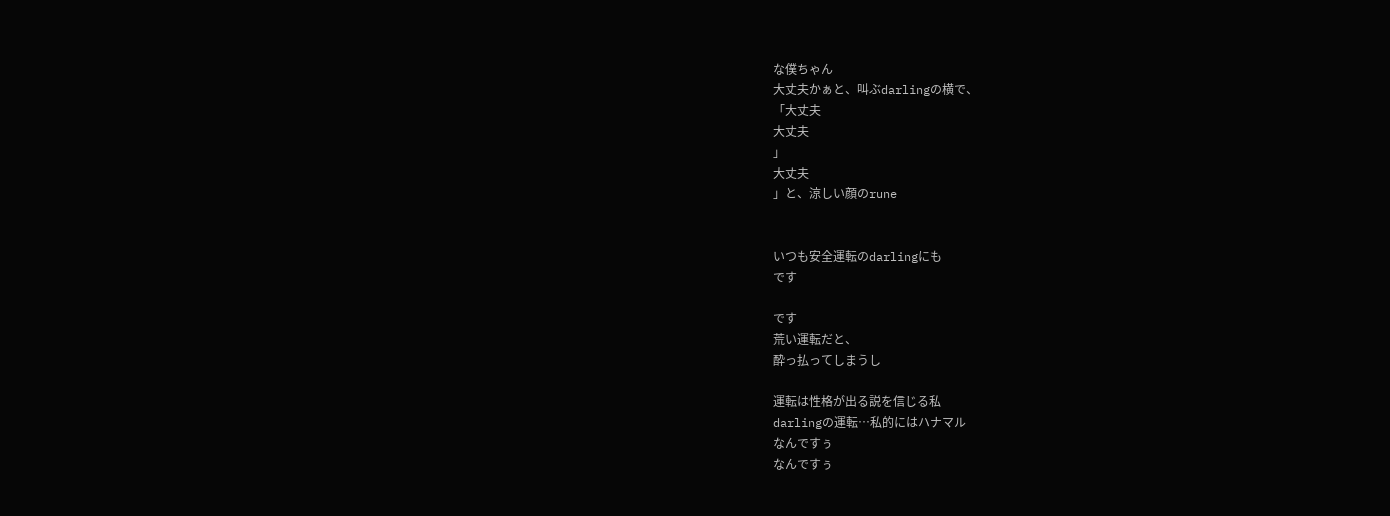な僕ちゃん
大丈夫かぁと、叫ぶdarlingの横で、
「大丈夫
大丈夫
」
大丈夫
」と、涼しい顔のrune


いつも安全運転のdarlingにも
です

です
荒い運転だと、
酔っ払ってしまうし

運転は性格が出る説を信じる私
darlingの運転…私的にはハナマル
なんですぅ
なんですぅ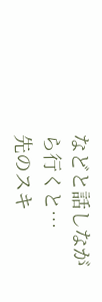などと話しながら行くと…
先のスキ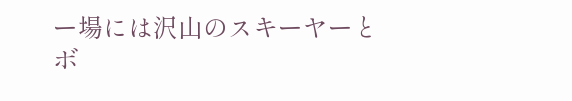ー場には沢山のスキーヤーとボ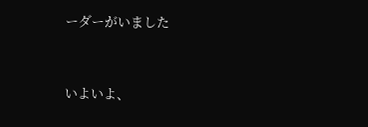ーダーがいました


いよいよ、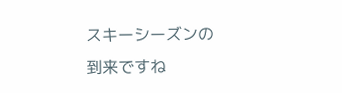スキーシーズンの到来ですね